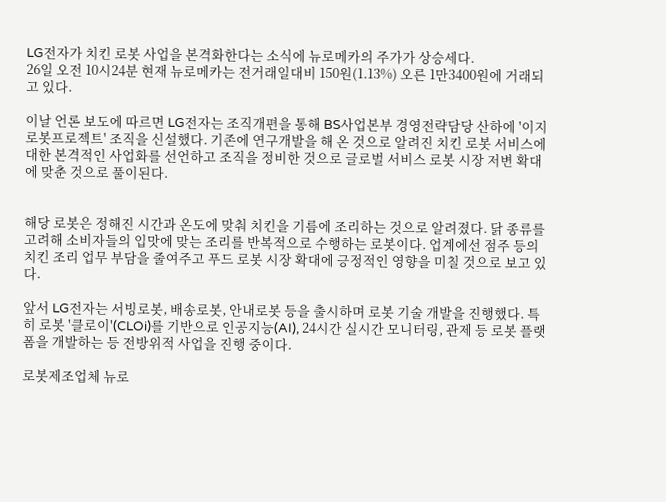LG전자가 치킨 로봇 사업을 본격화한다는 소식에 뉴로메카의 주가가 상승세다.
26일 오전 10시24분 현재 뉴로메카는 전거래일대비 150원(1.13%) 오른 1만3400원에 거래되고 있다.

이날 언론 보도에 따르면 LG전자는 조직개편을 통해 BS사업본부 경영전략담당 산하에 '이지로봇프로젝트' 조직을 신설했다. 기존에 연구개발을 해 온 것으로 알려진 치킨 로봇 서비스에 대한 본격적인 사업화를 선언하고 조직을 정비한 것으로 글로벌 서비스 로봇 시장 저변 확대에 맞춘 것으로 풀이된다.


해당 로봇은 정해진 시간과 온도에 맞춰 치킨을 기름에 조리하는 것으로 알려졌다. 닭 종류를 고려해 소비자들의 입맛에 맞는 조리를 반복적으로 수행하는 로봇이다. 업계에선 점주 등의 치킨 조리 업무 부담을 줄여주고 푸드 로봇 시장 확대에 긍정적인 영향을 미칠 것으로 보고 있다.

앞서 LG전자는 서빙로봇, 배송로봇, 안내로봇 등을 출시하며 로봇 기술 개발을 진행했다. 특히 로봇 '클로이'(CLOi)를 기반으로 인공지능(AI), 24시간 실시간 모니터링, 관제 등 로봇 플랫폼을 개발하는 등 전방위적 사업을 진행 중이다.

로봇제조업체 뉴로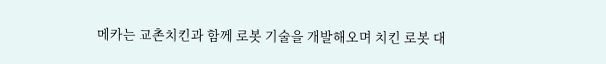메카는 교촌치킨과 함께 로봇 기술을 개발해오며 치킨 로봇 대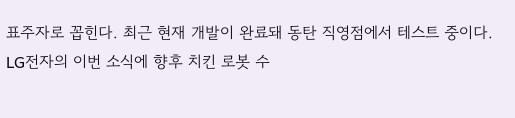표주자로 꼽힌다. 최근 현재 개발이 완료돼 동탄 직영점에서 테스트 중이다. LG전자의 이번 소식에 향후 치킨 로봇 수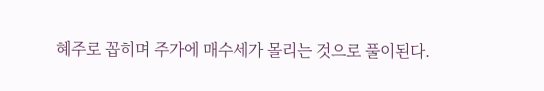혜주로 꼽히며 주가에 매수세가 몰리는 것으로 풀이된다.